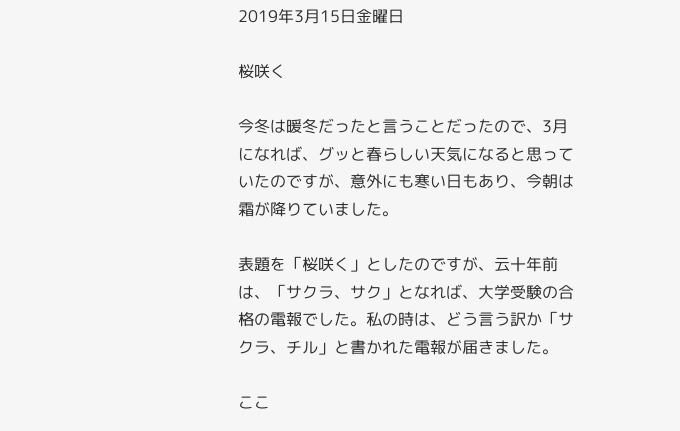2019年3月15日金曜日

桜咲く

今冬は暖冬だったと言うことだったので、3月になれば、グッと春らしい天気になると思っていたのですが、意外にも寒い日もあり、今朝は霜が降りていました。

表題を「桜咲く」としたのですが、云十年前は、「サクラ、サク」となれば、大学受験の合格の電報でした。私の時は、どう言う訳か「サクラ、チル」と書かれた電報が届きました。

ここ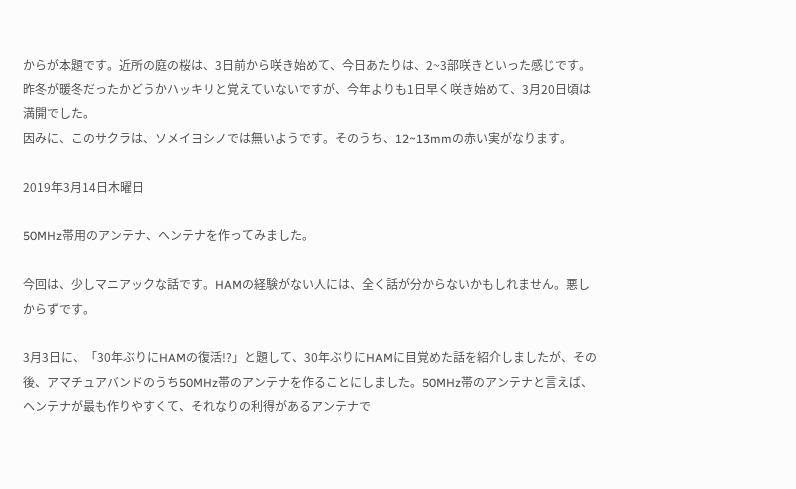からが本題です。近所の庭の桜は、3日前から咲き始めて、今日あたりは、2~3部咲きといった感じです。昨冬が暖冬だったかどうかハッキリと覚えていないですが、今年よりも1日早く咲き始めて、3月20日頃は満開でした。
因みに、このサクラは、ソメイヨシノでは無いようです。そのうち、12~13mmの赤い実がなります。

2019年3月14日木曜日

50MHz帯用のアンテナ、ヘンテナを作ってみました。

今回は、少しマニアックな話です。HAMの経験がない人には、全く話が分からないかもしれません。悪しからずです。

3月3日に、「30年ぶりにHAMの復活!?」と題して、30年ぶりにHAMに目覚めた話を紹介しましたが、その後、アマチュアバンドのうち50MHz帯のアンテナを作ることにしました。50MHz帯のアンテナと言えば、ヘンテナが最も作りやすくて、それなりの利得があるアンテナで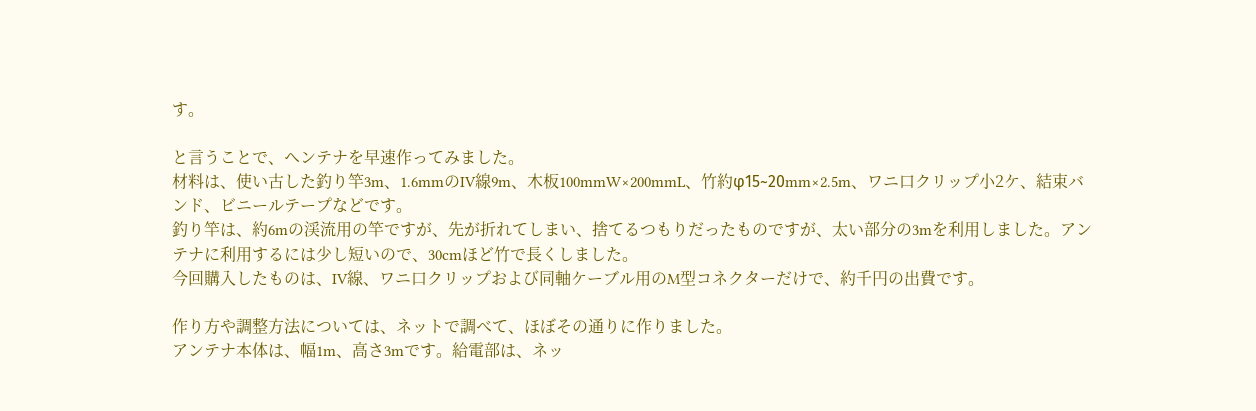す。

と言うことで、ヘンテナを早速作ってみました。
材料は、使い古した釣り竿3m、1.6mmのIV線9m、木板100mmW×200mmL、竹約φ15~20mm×2.5m、ワニ口クリップ小2ケ、結束バンド、ビニールテープなどです。
釣り竿は、約6mの渓流用の竿ですが、先が折れてしまい、捨てるつもりだったものですが、太い部分の3mを利用しました。アンテナに利用するには少し短いので、30cmほど竹で長くしました。
今回購入したものは、IV線、ワニ口クリップおよび同軸ケーブル用のM型コネクターだけで、約千円の出費です。

作り方や調整方法については、ネットで調べて、ほぼその通りに作りました。
アンテナ本体は、幅1m、高さ3mです。給電部は、ネッ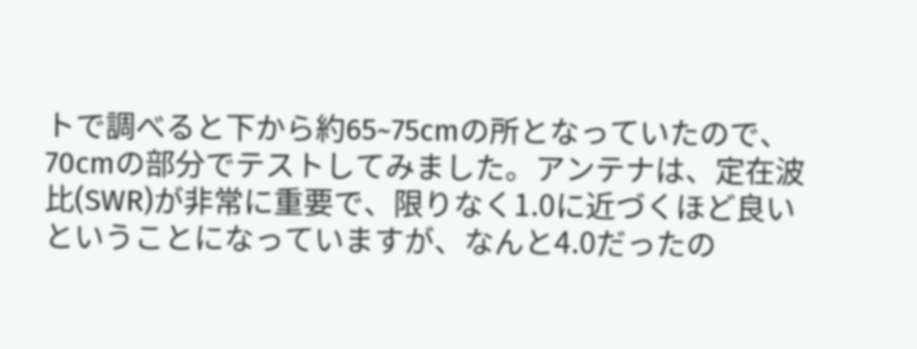トで調べると下から約65~75cmの所となっていたので、70cmの部分でテストしてみました。アンテナは、定在波比(SWR)が非常に重要で、限りなく1.0に近づくほど良いということになっていますが、なんと4.0だったの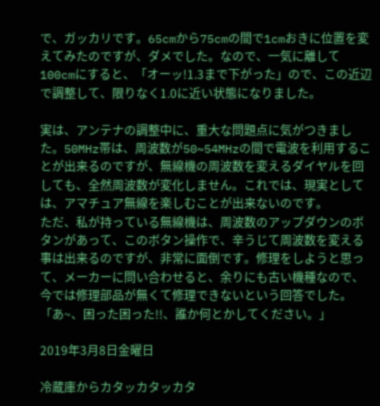で、ガッカリです。65cmから75cmの間で1cmおきに位置を変えてみたのですが、ダメでした。なので、一気に離して100cmにすると、「オーッ!1.3まで下がった」ので、この近辺で調整して、限りなく1.0に近い状態になりました。

実は、アンテナの調整中に、重大な問題点に気がつきました。50MHz帯は、周波数が50~54MHzの間で電波を利用することが出来るのですが、無線機の周波数を変えるダイヤルを回しても、全然周波数が変化しません。これでは、現実としては、アマチュア無線を楽しむことが出来ないのです。
ただ、私が持っている無線機は、周波数のアップダウンのボタンがあって、このボタン操作で、辛うじて周波数を変える事は出来るのですが、非常に面倒です。修理をしようと思って、メーカーに問い合わせると、余りにも古い機種なので、今では修理部品が無くて修理できないという回答でした。
「あ~、困った困った!!、誰か何とかしてください。」

2019年3月8日金曜日

冷蔵庫からカタッカタッカタ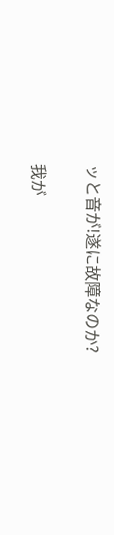ッと音が!遂に故障なのか?

我が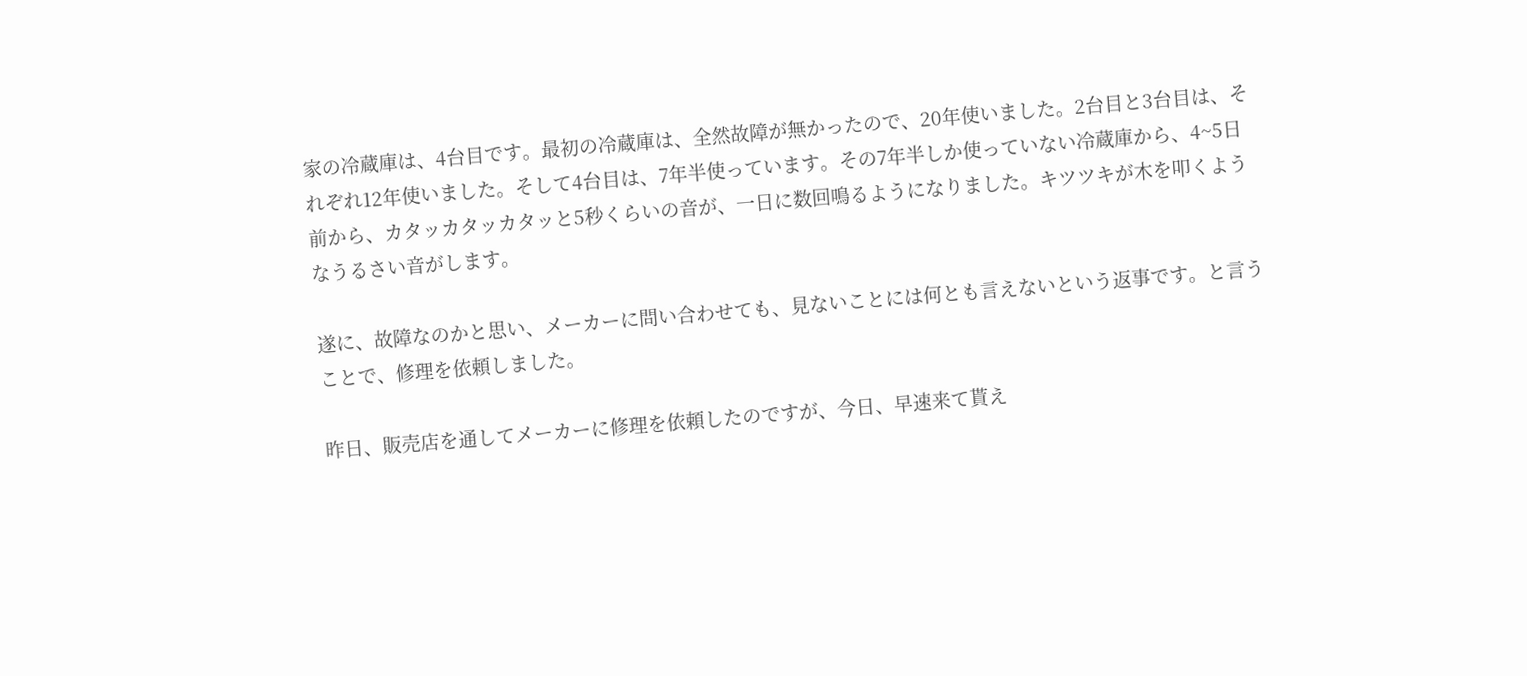家の冷蔵庫は、4台目です。最初の冷蔵庫は、全然故障が無かったので、20年使いました。2台目と3台目は、それぞれ12年使いました。そして4台目は、7年半使っています。その7年半しか使っていない冷蔵庫から、4~5日前から、カタッカタッカタッと5秒くらいの音が、一日に数回鳴るようになりました。キツツキが木を叩くようなうるさい音がします。

遂に、故障なのかと思い、メーカーに問い合わせても、見ないことには何とも言えないという返事です。と言うことで、修理を依頼しました。

昨日、販売店を通してメーカーに修理を依頼したのですが、今日、早速来て貰え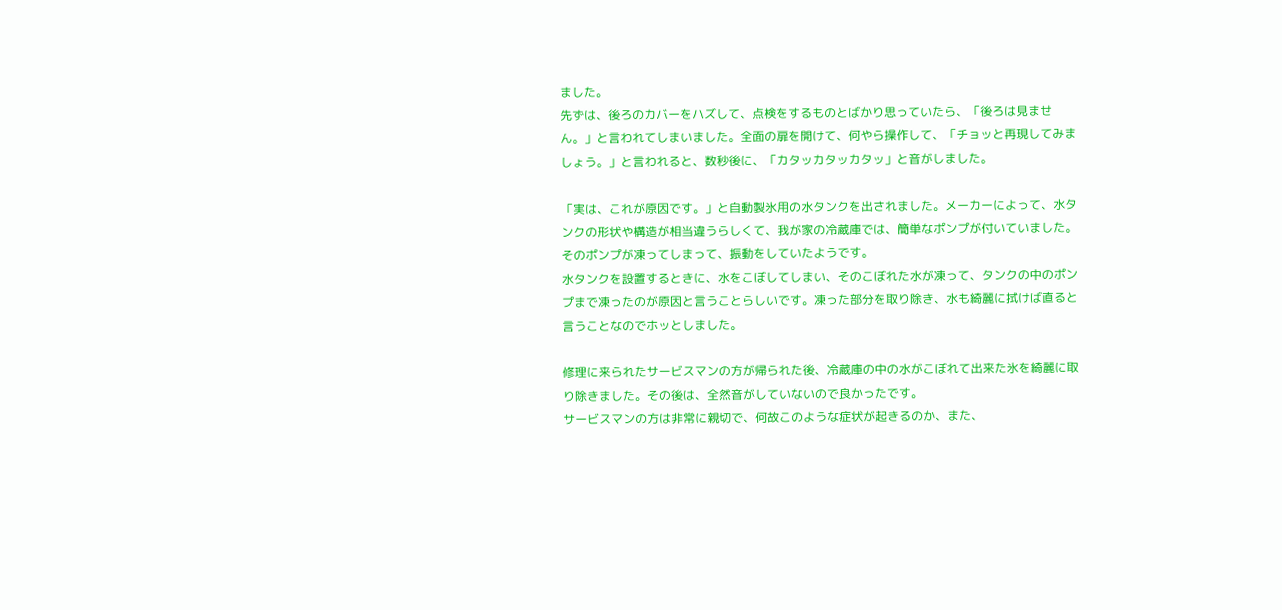ました。
先ずは、後ろのカバーをハズして、点検をするものとばかり思っていたら、「後ろは見ません。」と言われてしまいました。全面の扉を開けて、何やら操作して、「チョッと再現してみましょう。」と言われると、数秒後に、「カタッカタッカタッ」と音がしました。

「実は、これが原因です。」と自動製氷用の水タンクを出されました。メーカーによって、水タンクの形状や構造が相当違うらしくて、我が家の冷蔵庫では、簡単なポンプが付いていました。そのポンプが凍ってしまって、振動をしていたようです。
水タンクを設置するときに、水をこぼしてしまい、そのこぼれた水が凍って、タンクの中のポンプまで凍ったのが原因と言うことらしいです。凍った部分を取り除き、水も綺麗に拭けば直ると言うことなのでホッとしました。

修理に来られたサービスマンの方が帰られた後、冷蔵庫の中の水がこぼれて出来た氷を綺麗に取り除きました。その後は、全然音がしていないので良かったです。
サービスマンの方は非常に親切で、何故このような症状が起きるのか、また、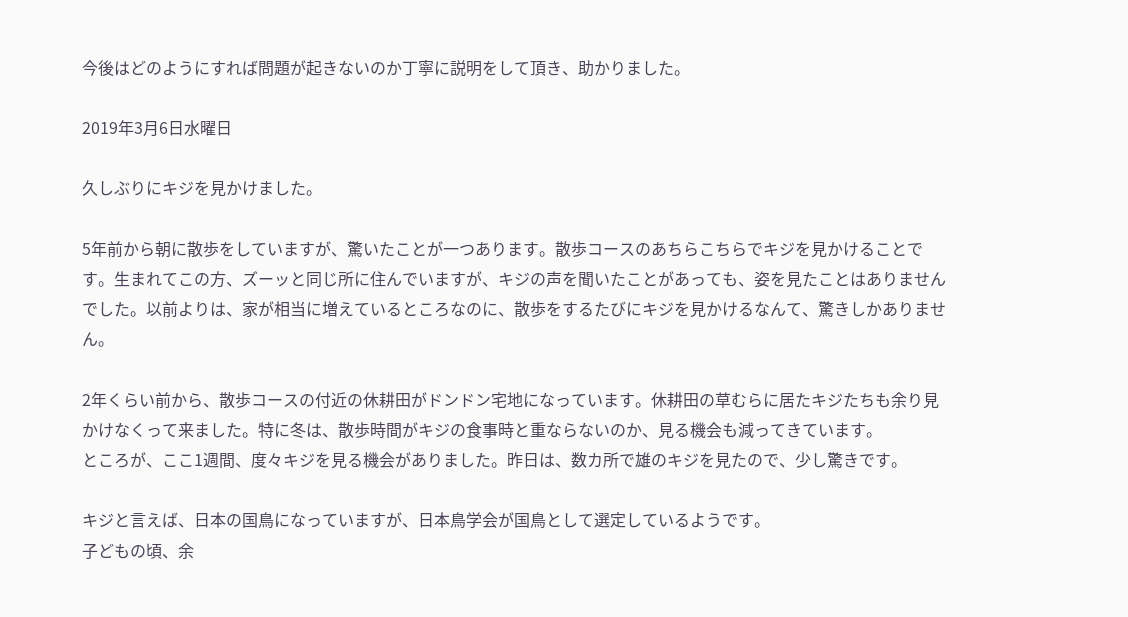今後はどのようにすれば問題が起きないのか丁寧に説明をして頂き、助かりました。

2019年3月6日水曜日

久しぶりにキジを見かけました。

5年前から朝に散歩をしていますが、驚いたことが一つあります。散歩コースのあちらこちらでキジを見かけることです。生まれてこの方、ズーッと同じ所に住んでいますが、キジの声を聞いたことがあっても、姿を見たことはありませんでした。以前よりは、家が相当に増えているところなのに、散歩をするたびにキジを見かけるなんて、驚きしかありません。

2年くらい前から、散歩コースの付近の休耕田がドンドン宅地になっています。休耕田の草むらに居たキジたちも余り見かけなくって来ました。特に冬は、散歩時間がキジの食事時と重ならないのか、見る機会も減ってきています。
ところが、ここ1週間、度々キジを見る機会がありました。昨日は、数カ所で雄のキジを見たので、少し驚きです。

キジと言えば、日本の国鳥になっていますが、日本鳥学会が国鳥として選定しているようです。
子どもの頃、余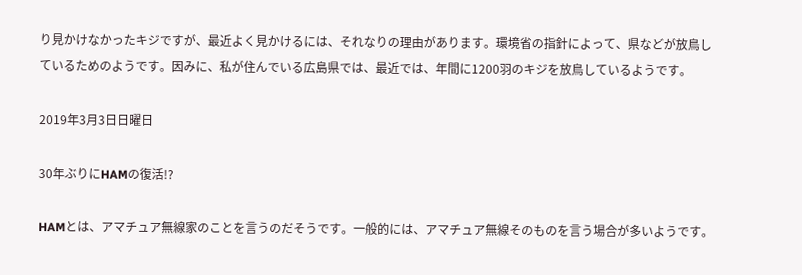り見かけなかったキジですが、最近よく見かけるには、それなりの理由があります。環境省の指針によって、県などが放鳥しているためのようです。因みに、私が住んでいる広島県では、最近では、年間に1200羽のキジを放鳥しているようです。

2019年3月3日日曜日

30年ぶりにHAMの復活!?

HAMとは、アマチュア無線家のことを言うのだそうです。一般的には、アマチュア無線そのものを言う場合が多いようです。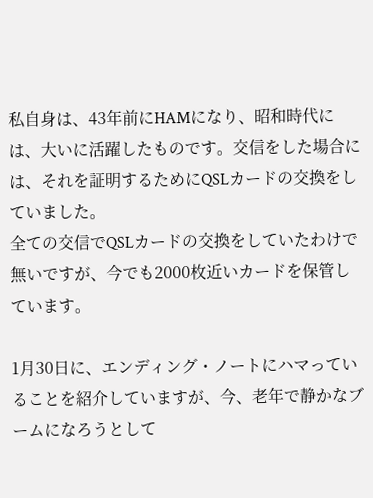私自身は、43年前にHAMになり、昭和時代には、大いに活躍したものです。交信をした場合には、それを証明するためにQSLカードの交換をしていました。
全ての交信でQSLカードの交換をしていたわけで無いですが、今でも2000枚近いカードを保管しています。

1月30日に、エンディング・ノートにハマっていることを紹介していますが、今、老年で静かなブームになろうとして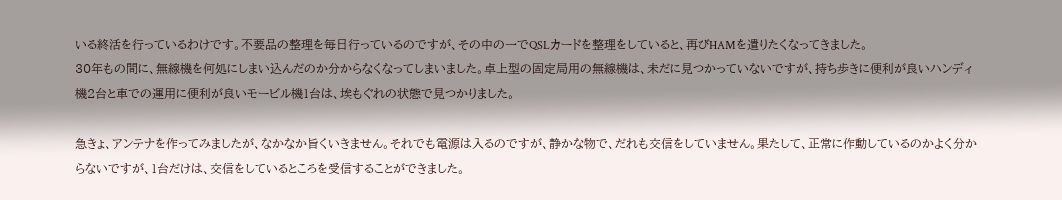いる終活を行っているわけです。不要品の整理を毎日行っているのですが、その中の一でQSLカードを整理をしていると、再びHAMを遣りたくなってきました。
30年もの間に、無線機を何処にしまい込んだのか分からなくなってしまいました。卓上型の固定局用の無線機は、未だに見つかっていないですが、持ち歩きに便利が良いハンディ機2台と車での運用に便利が良いモービル機1台は、埃もぐれの状態で見つかりました。

急きょ、アンテナを作ってみましたが、なかなか旨くいきません。それでも電源は入るのですが、静かな物で、だれも交信をしていません。果たして、正常に作動しているのかよく分からないですが、1台だけは、交信をしているところを受信することができました。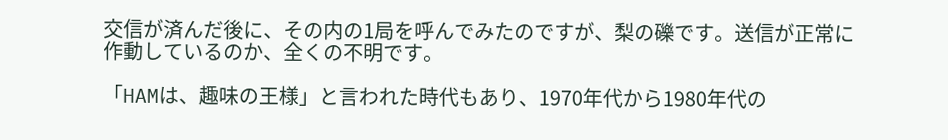交信が済んだ後に、その内の1局を呼んでみたのですが、梨の礫です。送信が正常に作動しているのか、全くの不明です。

「HAMは、趣味の王様」と言われた時代もあり、1970年代から1980年代の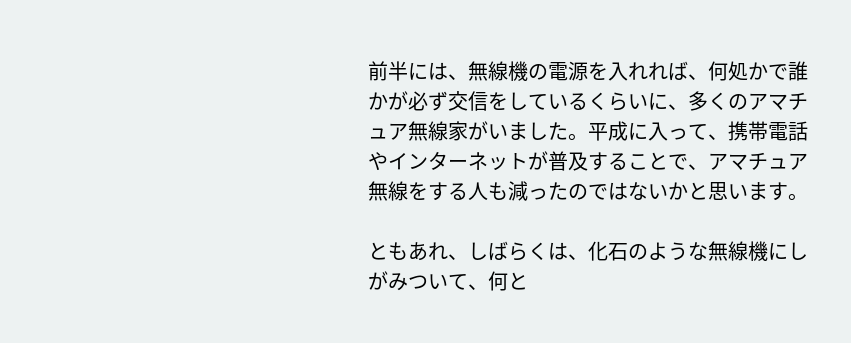前半には、無線機の電源を入れれば、何処かで誰かが必ず交信をしているくらいに、多くのアマチュア無線家がいました。平成に入って、携帯電話やインターネットが普及することで、アマチュア無線をする人も減ったのではないかと思います。

ともあれ、しばらくは、化石のような無線機にしがみついて、何と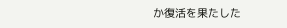か復活を果たした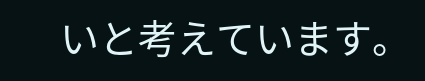いと考えています。